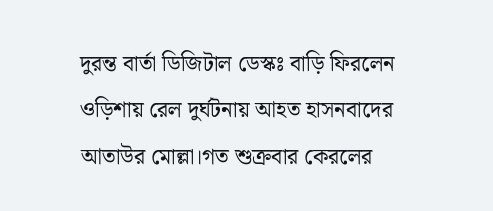দুরন্ত বার্তা ডিজিটাল ডেস্কঃ বাড়ি ফিরলেন ওড়িশায় রেল দুর্ঘটনায় আহত হাসনবাদের আতাউর মোল্লা।গত শুক্রবার কেরলের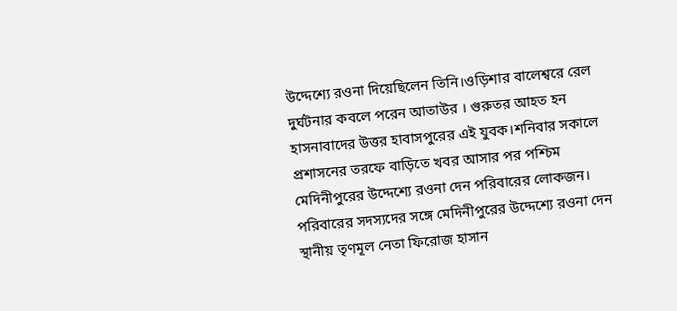উদ্দেশ্যে রওনা দিয়েছিলেন তিনি।ওড়িশার বালেশ্বরে রেল দুর্ঘটনার কবলে পরেন আতাউর । গুরুতর আহত হন হাসনাবাদের উত্তর হাবাসপুরের এই যুবক।শনিবার সকালে প্রশাসনের তরফে বাড়িতে খবর আসার পর পশ্চিম মেদিনীপুরের উদ্দেশ্যে রওনা দেন পরিবারের লোকজন। পরিবারের সদস্যদের সঙ্গে মেদিনীপুরের উদ্দেশ্যে রওনা দেন স্থানীয় তৃণমূল নেতা ফিরোজ হাসান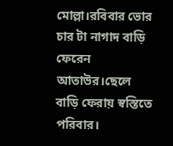মোল্লা।রবিবার ভোর চার টা নাগাদ বাড়ি ফেরেন আতাউর।ছেলে বাড়ি ফেরায় স্বস্তিতে পরিবার।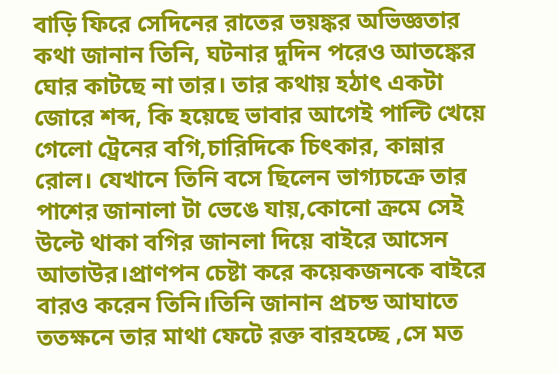বাড়ি ফিরে সেদিনের রাতের ভয়ঙ্কর অভিজ্ঞতার কথা জানান তিনি, ঘটনার দুদিন পরেও আতঙ্কের ঘোর কাটছে না তার। তার কথায় হঠাৎ একটা জোরে শব্দ, কি হয়েছে ভাবার আগেই পাল্টি খেয়ে গেলো ট্রেনের বগি,চারিদিকে চিৎকার, কান্নার রোল। যেখানে তিনি বসে ছিলেন ভাগ্যচক্রে তার পাশের জানালা টা ভেঙে যায়,কোনো ক্রমে সেই উল্টে থাকা বগির জানলা দিয়ে বাইরে আসেন আতাউর।প্রাণপন চেষ্টা করে কয়েকজনকে বাইরে বারও করেন তিনি।তিনি জানান প্রচন্ড আঘাতে ততক্ষনে তার মাথা ফেটে রক্ত বারহচ্ছে ,সে মত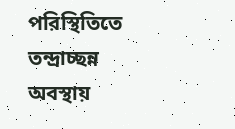পরিস্থিতিতে তন্দ্রাচ্ছন্ন অবস্থায়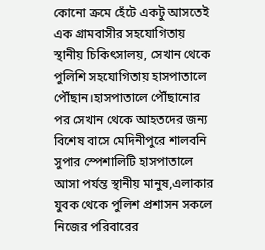কোনো ক্রমে হেঁটে একটু আসতেই এক গ্রামবাসীর সহযোগিতায় স্থানীয় চিকিৎসালয়, সেখান থেকে পুলিশি সহযোগিতায় হাসপাতালে পৌঁছান।হাসপাতালে পৌঁছানোর পর সেখান থেকে আহতদের জন্য বিশেষ বাসে মেদিনীপুরে শালবনি সুপার স্পেশালিটি হাসপাতালে আসা পর্যন্ত স্থানীয় মানুষ,এলাকার যুবক থেকে পুলিশ প্রশাসন সকলে নিজের পরিবারের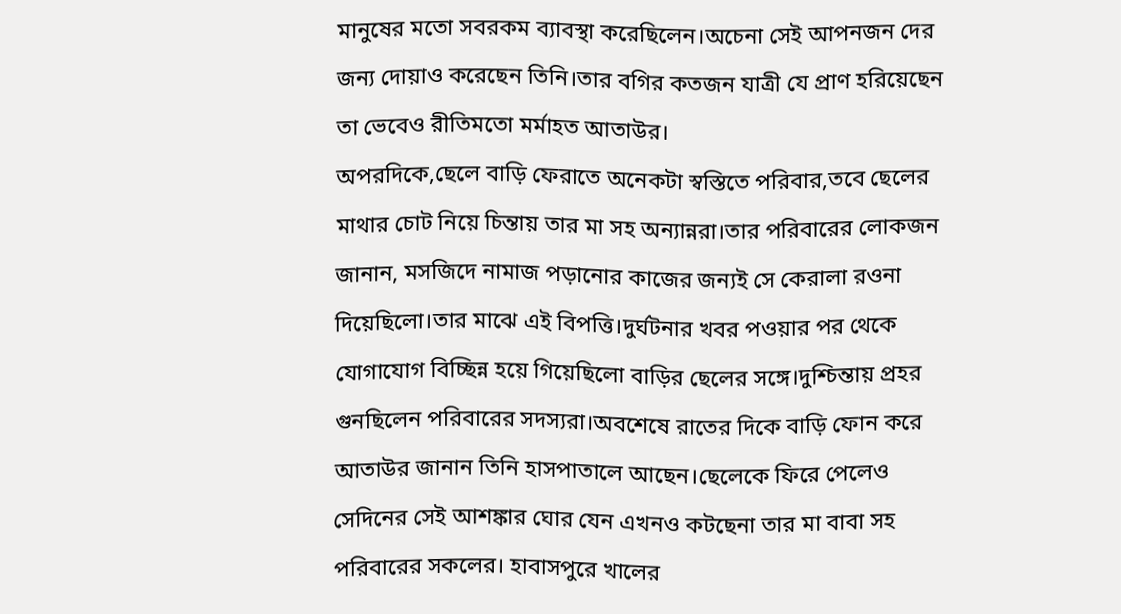মানুষের মতো সবরকম ব্যাবস্থা করেছিলেন।অচেনা সেই আপনজন দের জন্য দোয়াও করেছেন তিনি।তার বগির কতজন যাত্রী যে প্রাণ হরিয়েছেন তা ভেবেও রীতিমতো মর্মাহত আতাউর।
অপরদিকে,ছেলে বাড়ি ফেরাতে অনেকটা স্বস্তিতে পরিবার,তবে ছেলের মাথার চোট নিয়ে চিন্তায় তার মা সহ অন্যান্নরা।তার পরিবারের লোকজন জানান, মসজিদে নামাজ পড়ানোর কাজের জন্যই সে কেরালা রওনা দিয়েছিলো।তার মাঝে এই বিপত্তি।দুর্ঘটনার খবর পওয়ার পর থেকে যোগাযোগ বিচ্ছিন্ন হয়ে গিয়েছিলো বাড়ির ছেলের সঙ্গে।দুশ্চিন্তায় প্রহর গুনছিলেন পরিবারের সদস্যরা।অবশেষে রাতের দিকে বাড়ি ফোন করে আতাউর জানান তিনি হাসপাতালে আছেন।ছেলেকে ফিরে পেলেও সেদিনের সেই আশঙ্কার ঘোর যেন এখনও কটছেনা তার মা বাবা সহ পরিবারের সকলের। হাবাসপুরে খালের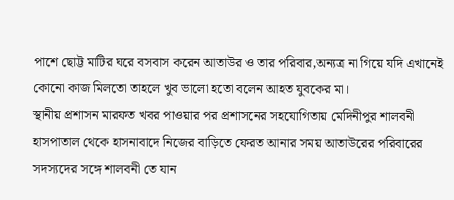পাশে ছোট্ট মাটির ঘরে বসবাস করেন আতাউর ও তার পরিবার,অন্যত্র না গিয়ে যদি এখানেই কোনো কাজ মিলতো তাহলে খুব ভালো হতো বলেন আহত যুবকের মা।
স্থানীয় প্রশাসন মারফত খবর পাওয়ার পর প্রশাসনের সহযোগিতায় মেদিনীপুর শালবনী হাসপাতাল থেকে হাসনাবাদে নিজের বাড়িতে ফেরত আনার সময় আতাউরের পরিবারের সদস্যদের সঙ্গে শালবনী তে যান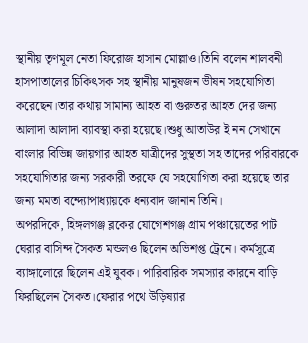স্থানীয় তৃণমূল নেতা ফিরোজ হাসান মোল্লাও।তিনি বলেন শালবনী হাসপাতালের চিকিৎসক সহ স্থানীয় মানুষজন ভীষন সহযোগিতা করেছেন।তার কথায় সামান্য আহত বা গুরুতর আহত দের জন্য আলাদা আলাদা ব্যাবস্থা করা হয়েছে।শুধু আতাউর ই নন সেখানে বাংলার বিভিন্ন জায়গার আহত যাত্রীদের সুস্থতা সহ তাদের পরিবারকে সহযোগিতার জন্য সরকারী তরফে যে সহযোগিতা করা হয়েছে তার জন্য মমতা বন্দ্যোপাধ্যায়কে ধন্যবাদ জানান তিনি।
অপরদিকে, হিঙ্গলগঞ্জ ব্লকের যোগেশগঞ্জ গ্রাম পঞ্চায়েতের পাট ঘেরার বাসিন্দ সৈকত মন্ডলও ছিলেন অভিশপ্ত ট্রেনে। কর্মসূত্রে ব্যাঙ্গালোরে ছিলেন এই যুবক। পারিবারিক সমস্যার কারনে বাড়ি ফিরছিলেন সৈকত।ফেরার পথে উড়িষ্যার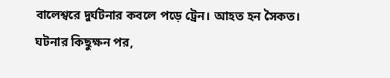বালেশ্বরে দুর্ঘটনার কবলে পড়ে ট্রেন। আহত হন সৈকত।
ঘটনার কিছুক্ষন পর,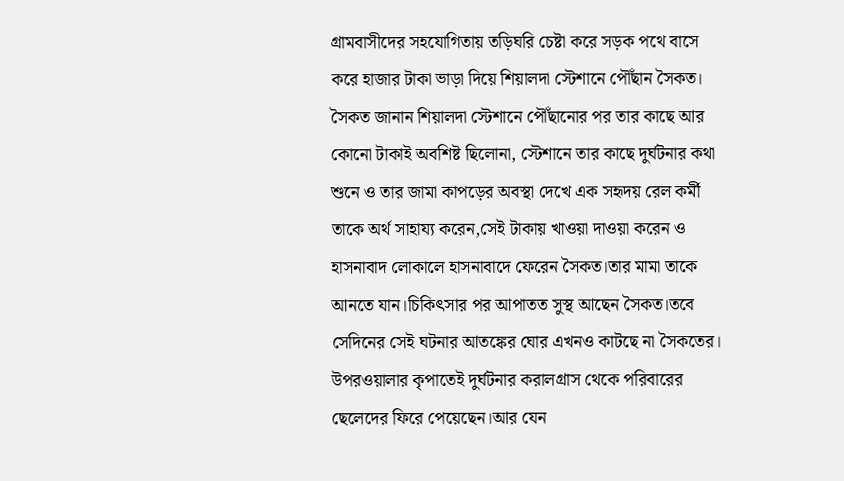গ্রামবাসীদের সহযোগিতায় তড়িঘরি চেষ্টা করে সড়ক পথে বাসে করে হাজার টাকা ভাড়া দিয়ে শিয়ালদা স্টেশানে পৌঁছান সৈকত। সৈকত জানান শিয়ালদা স্টেশানে পৌঁছানোর পর তার কাছে আর কোনো টাকাই অবশিষ্ট ছিলোনা, স্টেশানে তার কাছে দুর্ঘটনার কথা শুনে ও তার জামা কাপড়ের অবস্থা দেখে এক সহৃদয় রেল কর্মী তাকে অর্থ সাহায্য করেন,সেই টাকায় খাওয়া দাওয়া করেন ও হাসনাবাদ লোকালে হাসনাবাদে ফেরেন সৈকত।তার মামা তাকে আনতে যান।চিকিৎসার পর আপাতত সুস্থ আছেন সৈকত।তবে সেদিনের সেই ঘটনার আতঙ্কের ঘোর এখনও কাটছে না সৈকতের।
উপরওয়ালার কৃপাতেই দুর্ঘটনার করালগ্রাস থেকে পরিবারের ছেলেদের ফিরে পেয়েছেন।আর যেন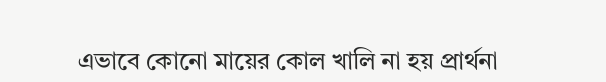এভাবে কোনো মায়ের কোল খালি না হয় প্রার্থনা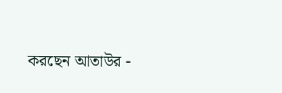করছেন আতাউর -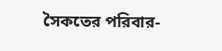সৈকতের পরিবার-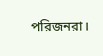পরিজনরা।